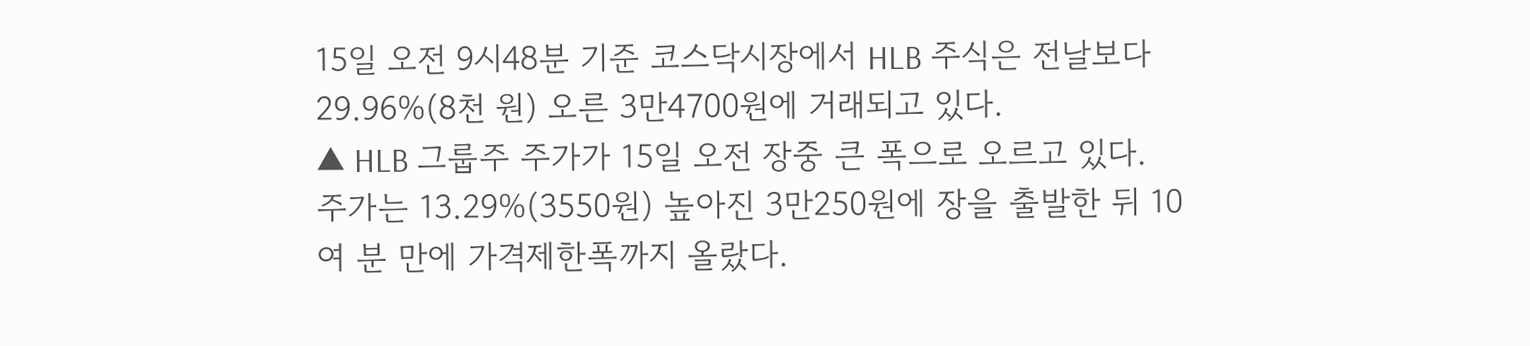15일 오전 9시48분 기준 코스닥시장에서 HLB 주식은 전날보다 29.96%(8천 원) 오른 3만4700원에 거래되고 있다.
▲ HLB 그룹주 주가가 15일 오전 장중 큰 폭으로 오르고 있다.
주가는 13.29%(3550원) 높아진 3만250원에 장을 출발한 뒤 10여 분 만에 가격제한폭까지 올랐다.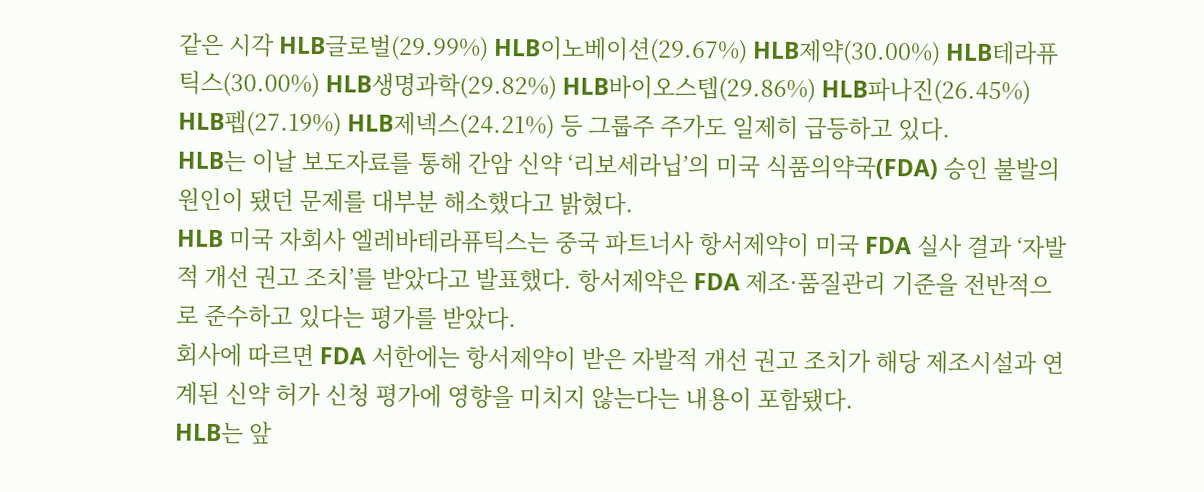같은 시각 HLB글로벌(29.99%) HLB이노베이션(29.67%) HLB제약(30.00%) HLB테라퓨틱스(30.00%) HLB생명과학(29.82%) HLB바이오스텝(29.86%) HLB파나진(26.45%) HLB펩(27.19%) HLB제넥스(24.21%) 등 그룹주 주가도 일제히 급등하고 있다.
HLB는 이날 보도자료를 통해 간암 신약 ‘리보세라닙’의 미국 식품의약국(FDA) 승인 불발의 원인이 됐던 문제를 대부분 해소했다고 밝혔다.
HLB 미국 자회사 엘레바테라퓨틱스는 중국 파트너사 항서제약이 미국 FDA 실사 결과 ‘자발적 개선 권고 조치’를 받았다고 발표했다. 항서제약은 FDA 제조·품질관리 기준을 전반적으로 준수하고 있다는 평가를 받았다.
회사에 따르면 FDA 서한에는 항서제약이 받은 자발적 개선 권고 조치가 해당 제조시설과 연계된 신약 허가 신청 평가에 영향을 미치지 않는다는 내용이 포함됐다.
HLB는 앞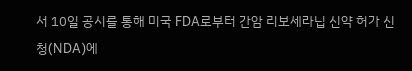서 10일 공시를 통해 미국 FDA로부터 간암 리보세라닙 신약 허가 신청(NDA)에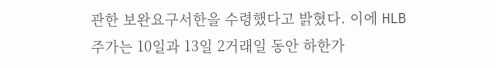관한 보완요구서한을 수령했다고 밝혔다. 이에 HLB 주가는 10일과 13일 2거래일 동안 하한가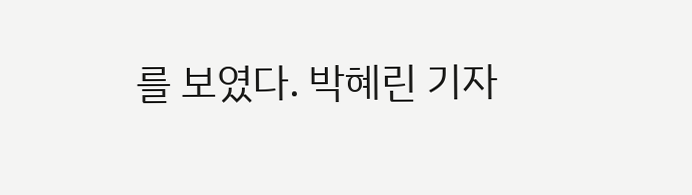를 보였다. 박혜린 기자